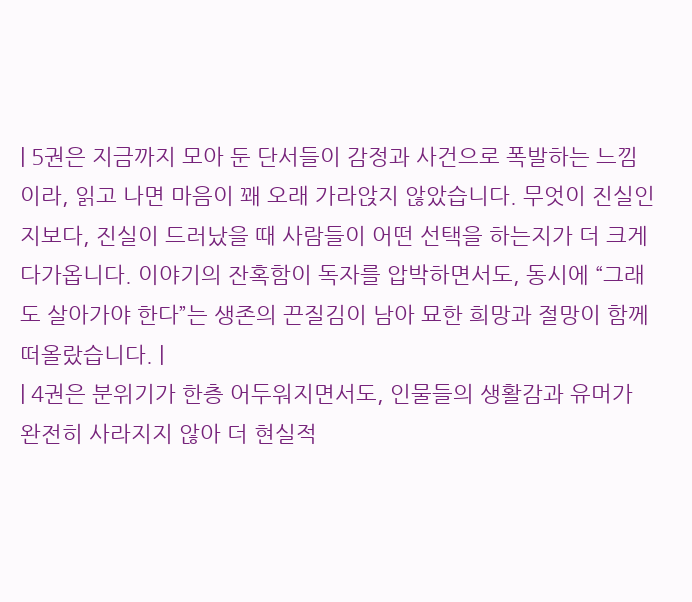| 5권은 지금까지 모아 둔 단서들이 감정과 사건으로 폭발하는 느낌이라, 읽고 나면 마음이 꽤 오래 가라앉지 않았습니다. 무엇이 진실인지보다, 진실이 드러났을 때 사람들이 어떤 선택을 하는지가 더 크게 다가옵니다. 이야기의 잔혹함이 독자를 압박하면서도, 동시에 “그래도 살아가야 한다”는 생존의 끈질김이 남아 묘한 희망과 절망이 함께 떠올랐습니다. |
| 4권은 분위기가 한층 어두워지면서도, 인물들의 생활감과 유머가 완전히 사라지지 않아 더 현실적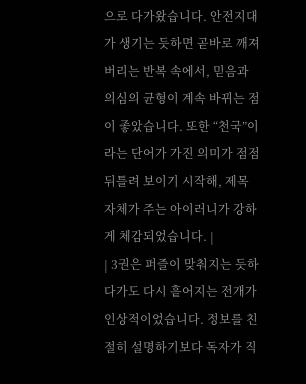으로 다가왔습니다. 안전지대가 생기는 듯하면 곧바로 깨져 버리는 반복 속에서, 믿음과 의심의 균형이 계속 바뀌는 점이 좋았습니다. 또한 “천국”이라는 단어가 가진 의미가 점점 뒤틀려 보이기 시작해, 제목 자체가 주는 아이러니가 강하게 체감되었습니다. |
| 3권은 퍼즐이 맞춰지는 듯하다가도 다시 흩어지는 전개가 인상적이었습니다. 정보를 친절히 설명하기보다 독자가 직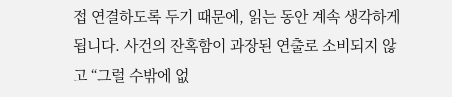접 연결하도록 두기 때문에, 읽는 동안 계속 생각하게 됩니다. 사건의 잔혹함이 과장된 연출로 소비되지 않고 “그럴 수밖에 없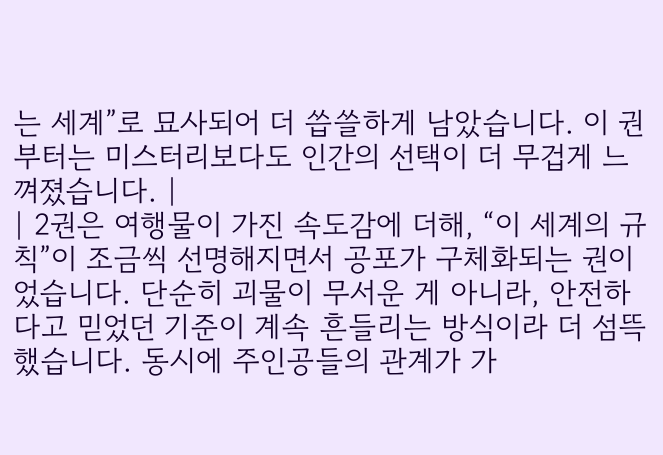는 세계”로 묘사되어 더 씁쓸하게 남았습니다. 이 권부터는 미스터리보다도 인간의 선택이 더 무겁게 느껴졌습니다. |
| 2권은 여행물이 가진 속도감에 더해, “이 세계의 규칙”이 조금씩 선명해지면서 공포가 구체화되는 권이었습니다. 단순히 괴물이 무서운 게 아니라, 안전하다고 믿었던 기준이 계속 흔들리는 방식이라 더 섬뜩했습니다. 동시에 주인공들의 관계가 가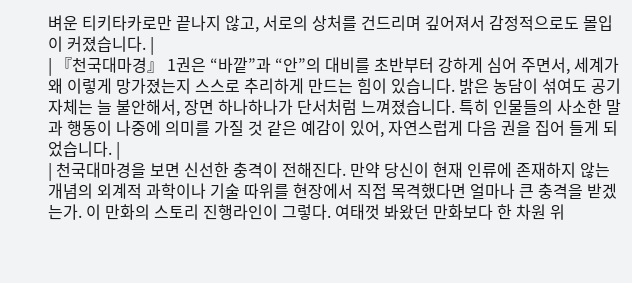벼운 티키타카로만 끝나지 않고, 서로의 상처를 건드리며 깊어져서 감정적으로도 몰입이 커졌습니다. |
| 『천국대마경』 1권은 “바깥”과 “안”의 대비를 초반부터 강하게 심어 주면서, 세계가 왜 이렇게 망가졌는지 스스로 추리하게 만드는 힘이 있습니다. 밝은 농담이 섞여도 공기 자체는 늘 불안해서, 장면 하나하나가 단서처럼 느껴졌습니다. 특히 인물들의 사소한 말과 행동이 나중에 의미를 가질 것 같은 예감이 있어, 자연스럽게 다음 권을 집어 들게 되었습니다. |
| 천국대마경을 보면 신선한 충격이 전해진다. 만약 당신이 현재 인류에 존재하지 않는 개념의 외계적 과학이나 기술 따위를 현장에서 직접 목격했다면 얼마나 큰 충격을 받겠는가. 이 만화의 스토리 진행라인이 그렇다. 여태껏 봐왔던 만화보다 한 차원 위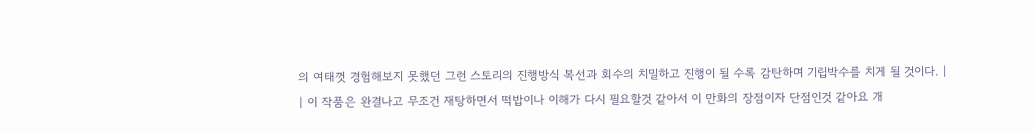의 여태껏 경험해보지 못했던 그런 스토리의 진행방식 복선과 회수의 치밀하고 진행이 될 수록 감탄하며 기립박수를 치게 될 것이다. |
| 이 작품은 완결나고 무조건 재탕하면서 떡밥이나 이해가 다시 필요할것 같아서 이 만화의 장점이자 단점인것 같아요 개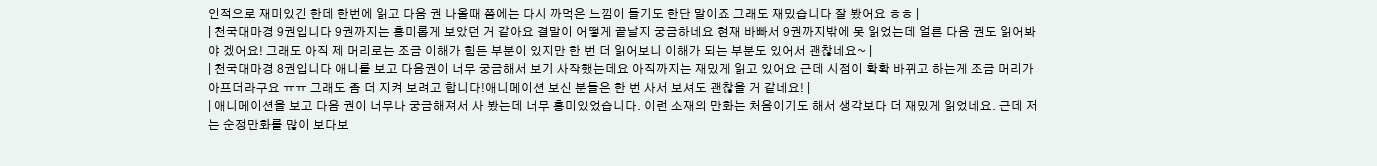인적으로 재미있긴 한데 한번에 읽고 다음 권 나올때 쯤에는 다시 까먹은 느낌이 들기도 한단 말이죠 그래도 재밌습니다 잘 봤어요 ㅎㅎ |
| 천국대마경 9권입니다 9권까지는 흥미롭게 보았던 거 같아요 결말이 어떻게 끝날지 궁금하네요 현재 바빠서 9권까지밖에 못 읽었는데 얼른 다음 권도 읽어봐야 겠어요! 그래도 아직 제 머리로는 조금 이해가 힘든 부분이 있지만 한 번 더 읽어보니 이해가 되는 부분도 있어서 괜찮네요~ |
| 천국대마경 8권입니다 애니를 보고 다음권이 너무 궁금해서 보기 사작했는데요 아직까지는 재밌게 읽고 있어요 근데 시점이 확확 바뀌고 하는게 조금 머리가 아프더라구요 ㅠㅠ 그래도 좀 더 지켜 보려고 합니다!애니메이션 보신 분들은 한 번 사서 보셔도 괜찮을 거 같네요! |
| 애니메이션을 보고 다음 권이 너무나 궁금해져서 사 봤는데 너무 흥미있었습니다. 이런 소재의 만화는 처음이기도 해서 생각보다 더 재밌게 읽었네요. 근데 저는 순정만화를 많이 보다보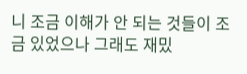니 조금 이해가 안 되는 것들이 조금 있었으나 그래도 재밌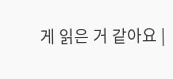게 읽은 거 같아요 |